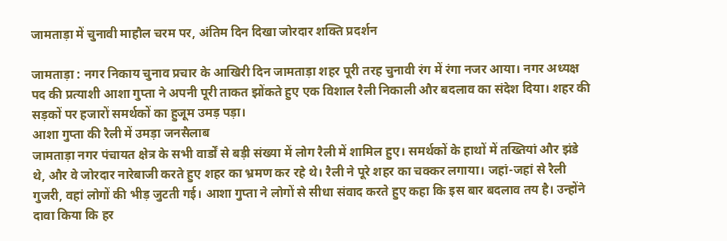जामताड़ा में चुनावी माहौल चरम पर, अंतिम दिन दिखा जोरदार शक्ति प्रदर्शन

जामताड़ा : नगर निकाय चुनाव प्रचार के आखिरी दिन जामताड़ा शहर पूरी तरह चुनावी रंग में रंगा नजर आया। नगर अध्यक्ष पद की प्रत्याशी आशा गुप्ता ने अपनी पूरी ताकत झोंकते हुए एक विशाल रैली निकाली और बदलाव का संदेश दिया। शहर की सड़कों पर हजारों समर्थकों का हुजूम उमड़ पड़ा।
आशा गुप्ता की रैली में उमड़ा जनसैलाब
जामताड़ा नगर पंचायत क्षेत्र के सभी वार्डों से बड़ी संख्या में लोग रैली में शामिल हुए। समर्थकों के हाथों में तख्तियां और झंडे थे, और वे जोरदार नारेबाजी करते हुए शहर का भ्रमण कर रहे थे। रैली ने पूरे शहर का चक्कर लगाया। जहां-जहां से रैली गुजरी, वहां लोगों की भीड़ जुटती गई। आशा गुप्ता ने लोगों से सीधा संवाद करते हुए कहा कि इस बार बदलाव तय है। उन्होंने दावा किया कि हर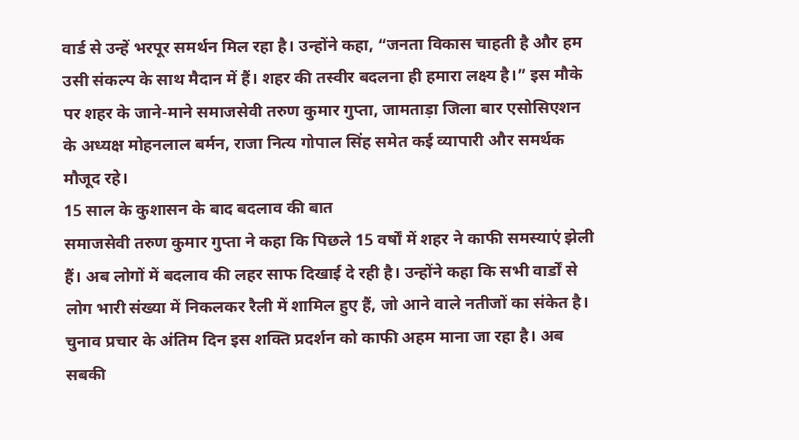वार्ड से उन्हें भरपूर समर्थन मिल रहा है। उन्होंने कहा, “जनता विकास चाहती है और हम उसी संकल्प के साथ मैदान में हैं। शहर की तस्वीर बदलना ही हमारा लक्ष्य है।” इस मौके पर शहर के जाने-माने समाजसेवी तरुण कुमार गुप्ता, जामताड़ा जिला बार एसोसिएशन के अध्यक्ष मोहनलाल बर्मन, राजा नित्य गोपाल सिंह समेत कई व्यापारी और समर्थक मौजूद रहे।
15 साल के कुशासन के बाद बदलाव की बात
समाजसेवी तरुण कुमार गुप्ता ने कहा कि पिछले 15 वर्षों में शहर ने काफी समस्याएं झेली हैं। अब लोगों में बदलाव की लहर साफ दिखाई दे रही है। उन्होंने कहा कि सभी वार्डों से लोग भारी संख्या में निकलकर रैली में शामिल हुए हैं, जो आने वाले नतीजों का संकेत है। चुनाव प्रचार के अंतिम दिन इस शक्ति प्रदर्शन को काफी अहम माना जा रहा है। अब सबकी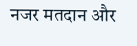नजर मतदान और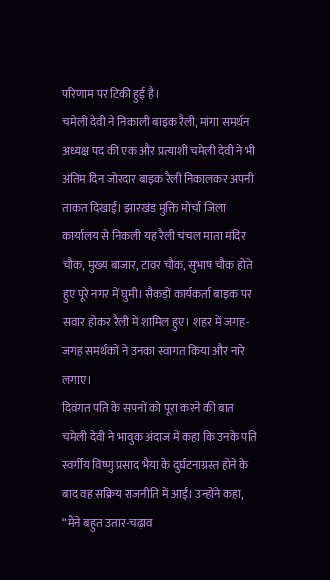परिणाम पर टिकी हुई है।
चमेली देवी ने निकाली बाइक रैली, मांगा समर्थन
अध्यक्ष पद की एक और प्रत्याशी चमेली देवी ने भी अंतिम दिन जोरदार बाइक रैली निकालकर अपनी ताकत दिखाई। झारखंड मुक्ति मोर्चा जिला कार्यालय से निकली यह रैली चंचल माता मंदिर चौक, मुख्य बाजार, टावर चौक, सुभाष चौक होते हुए पूरे नगर में घुमी। सैकड़ों कार्यकर्ता बाइक पर सवार होकर रैली में शामिल हुए। शहर में जगह-जगह समर्थकों ने उनका स्वागत किया और नारे लगाए।
दिवंगत पति के सपनों को पूरा करने की बात
चमेली देवी ने भावुक अंदाज में कहा कि उनके पति स्वर्गीय विष्णु प्रसाद भैया के दुर्घटनाग्रस्त होने के बाद वह सक्रिय राजनीति में आईं। उन्होंने कहा, “मैंने बहुत उतार-चढ़ाव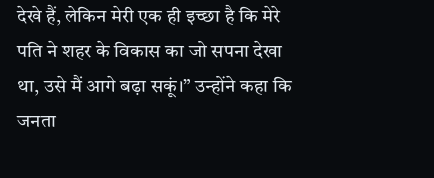देखे हैं, लेकिन मेरी एक ही इच्छा है कि मेरे पति ने शहर के विकास का जो सपना देखा था, उसे मैं आगे बढ़ा सकूं।” उन्होंने कहा कि जनता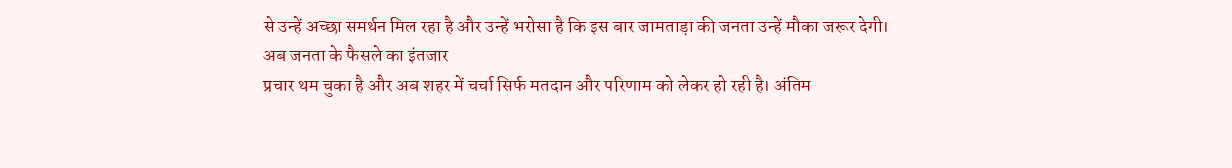से उन्हें अच्छा समर्थन मिल रहा है और उन्हें भरोसा है कि इस बार जामताड़ा की जनता उन्हें मौका जरूर देगी।
अब जनता के फैसले का इंतजार
प्रचार थम चुका है और अब शहर में चर्चा सिर्फ मतदान और परिणाम को लेकर हो रही है। अंतिम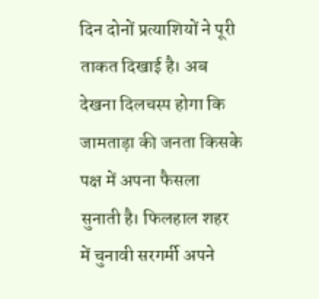दिन दोनों प्रत्याशियों ने पूरी ताकत दिखाई है। अब देखना दिलचस्प होगा कि जामताड़ा की जनता किसके पक्ष में अपना फैसला सुनाती है। फिलहाल शहर में चुनावी सरगर्मी अपने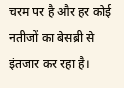चरम पर है और हर कोई नतीजों का बेसब्री से इंतजार कर रहा है।